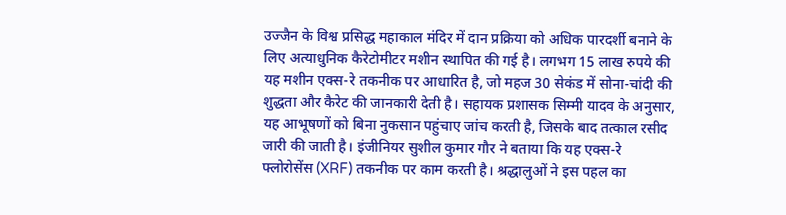उज्जैन के विश्व प्रसिद्ध महाकाल मंदिर में दान प्रक्रिया को अधिक पारदर्शी बनाने के लिए अत्याधुनिक कैरेटोमीटर मशीन स्थापित की गई है। लगभग 15 लाख रुपये की यह मशीन एक्स-रे तकनीक पर आधारित है, जो महज 30 सेकंड में सोना-चांदी की शुद्धता और कैरेट की जानकारी देती है। सहायक प्रशासक सिम्मी यादव के अनुसार, यह आभूषणों को बिना नुकसान पहुंचाए जांच करती है, जिसके बाद तत्काल रसीद जारी की जाती है। इंजीनियर सुशील कुमार गौर ने बताया कि यह एक्स-रे फ्लोरोसेंस (XRF) तकनीक पर काम करती है। श्रद्धालुओं ने इस पहल का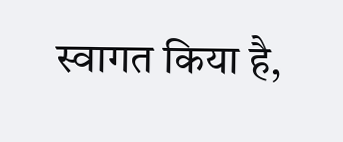स्वागत किया है,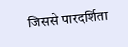जिससे पारदर्शिता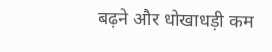बढ़ने और धोखाधड़ी कम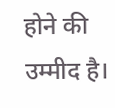होने की उम्मीद है।